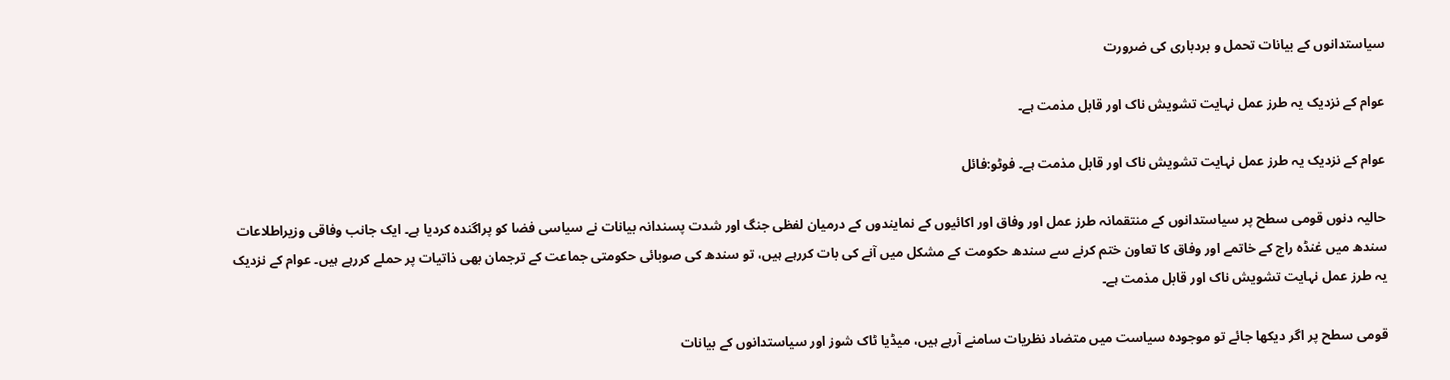سیاستدانوں کے بیانات تحمل و بردباری کی ضرورت

عوام کے نزدیک یہ طرز عمل نہایت تشویش ناک اور قابل مذمت ہے۔

عوام کے نزدیک یہ طرز عمل نہایت تشویش ناک اور قابل مذمت ہے۔ فوٹو:فائل

حالیہ دنوں قومی سطح پر سیاستدانوں کے منتقمانہ طرز عمل اور وفاق اور اکائیوں کے نمایندوں کے درمیان لفظی جنگ اور شدت پسندانہ بیانات نے سیاسی فضا کو پراگندہ کردیا ہے۔ ایک جانب وفاقی وزیراطلاعات سندھ میں غنڈہ راج کے خاتمے اور وفاق کا تعاون ختم کرنے سے سندھ حکومت کے مشکل میں آنے کی بات کررہے ہیں، تو سندھ کی صوبائی حکومتی جماعت کے ترجمان بھی ذاتیات پر حملے کررہے ہیں۔ عوام کے نزدیک یہ طرز عمل نہایت تشویش ناک اور قابل مذمت ہے۔

قومی سطح پر اگر دیکھا جائے تو موجودہ سیاست میں متضاد نظریات سامنے آرہے ہیں، میڈیا ٹاک شوز اور سیاستدانوں کے بیانات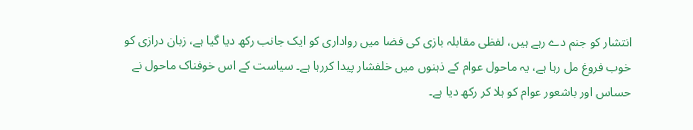انتشار کو جنم دے رہے ہیں، لفظی مقابلہ بازی کی فضا میں رواداری کو ایک جانب رکھ دیا گیا ہے، زبان درازی کو خوب فروغ مل رہا ہے، یہ ماحول عوام کے ذہنوں میں خلفشار پیدا کررہا ہے۔ سیاست کے اس خوفناک ماحول نے حساس اور باشعور عوام کو ہلا کر رکھ دیا ہے۔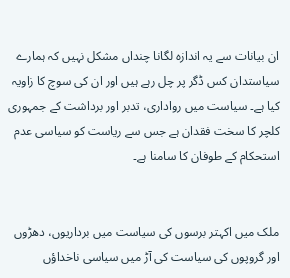ان بیانات سے یہ اندازہ لگانا چنداں مشکل نہیں کہ ہمارے سیاستدان کس ڈگر پر چل رہے ہیں اور ان کی سوچ کا زاویہ کیا ہے۔ سیاست میں رواداری، تدبر اور برداشت کے جمہوری کلچر کا سخت فقدان ہے جس سے ریاست کو سیاسی عدم استحکام کے طوفان کا سامنا ہے۔


ملک میں اکہتر برسوں کی سیاست میں برداریوں، دھڑوں اور گروپوں کی سیاست کی آڑ میں سیاسی ناخداؤں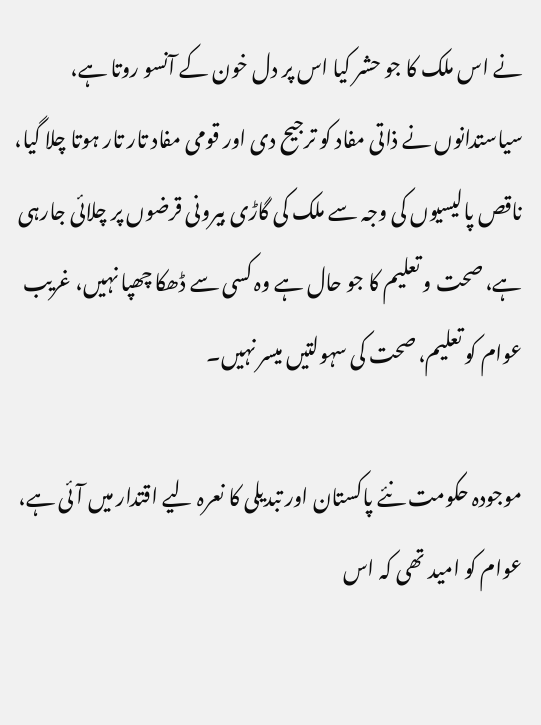نے اس ملک کا جو حشر کیا اس پر دل خون کے آنسو روتا ہے، سیاستدانوں نے ذاتی مفاد کو ترجیح دی اور قومی مفاد تار تار ہوتا چلا گیا، ناقص پالیسیوں کی وجہ سے ملک کی گاڑی بیرونی قرضوں پر چلائی جارہی ہے، صحت و تعلیم کا جو حال ہے وہ کسی سے ڈھکا چھپا نہیں، غریب عوام کو تعلیم، صحت کی سہولتیں میسر نہیں۔

موجودہ حکومت نئے پاکستان اور تبدیلی کا نعرہ لیے اقتدار میں آئی ہے، عوام کو امید تھی کہ اس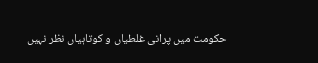حکومت میں پرانی غلطیاں و کوتاہیاں نظر نہیں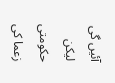آئیں گی لیکن حکومتی زعما کی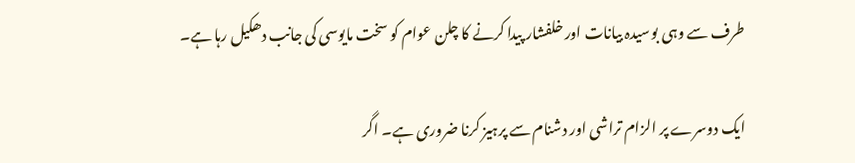طرف سے وہی بوسیدہ بیانات اور خلفشار پیدا کرنے کا چلن عوام کو سخت مایوسی کی جانب دھکیل رہا ہے۔

ایک دوسرے پر الزام تراشی اور دشنام سے پرہیز کرنا ضروری ہے۔ اگر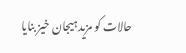حالات کو مزید ہیجان خیز بنایا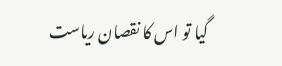گیا تو اس کا نقصان ریاست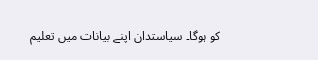کو ہوگا۔ سیاستدان اپنے بیانات میں تعلیم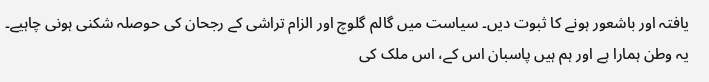یافتہ اور باشعور ہونے کا ثبوت دیں۔ سیاست میں گالم گلوچ اور الزام تراشی کے رجحان کی حوصلہ شکنی ہونی چاہیے۔ یہ وطن ہمارا ہے اور ہم ہیں پاسبان اس کے، اس ملک کی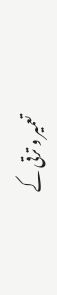تعمیر و ترقی کے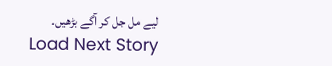لیے مل جل کر آگے بڑھیں۔
Load Next Story